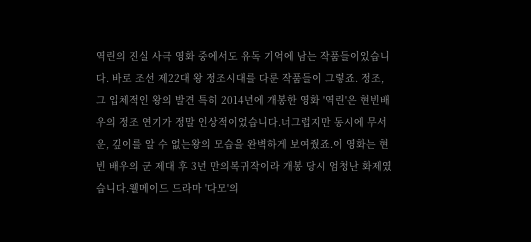역린의 진실 사극 영화 중에서도 유독 기억에 남는 작품들이있습니다. 바로 조선 제22대 왕 정조시대를 다룬 작품들이 그렇죠. 정조, 그 입체적인 왕의 발견 특히 2014년에 개봉한 영화 '역린'은 현빈배우의 정조 연기가 정말 인상적이었습니다.너그럽지만 동시에 무서운, 깊이를 알 수 없는왕의 모습을 완벽하게 보여줬죠.이 영화는 현빈 배우의 군 제대 후 3년 만의복귀작이라 개봉 당시 엄청난 화제였습니다.웰메이드 드라마 '다모'의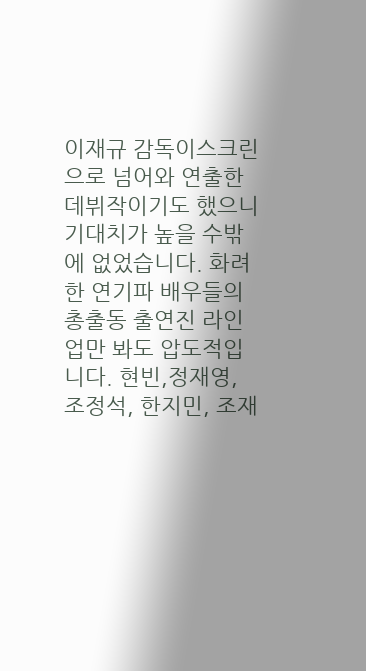이재규 감독이스크린으로 넘어와 연출한 데뷔작이기도 했으니기대치가 높을 수밖에 없었습니다. 화려한 연기파 배우들의 총출동 출연진 라인업만 봐도 압도적입니다. 현빈,정재영, 조정석, 한지민, 조재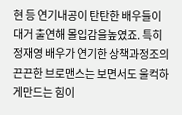현 등 연기내공이 탄탄한 배우들이 대거 출연해 몰입감을높였죠. 특히 정재영 배우가 연기한 상책과정조의 끈끈한 브로맨스는 보면서도 울컥하게만드는 힘이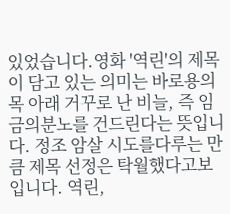있었습니다.영화 '역린'의 제목이 담고 있는 의미는 바로용의 목 아래 거꾸로 난 비늘, 즉 임금의분노를 건드린다는 뜻입니다. 정조 암살 시도를다루는 만큼 제목 선정은 탁월했다고보입니다. 역린,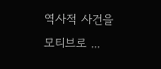역사적 사건을 모티브로 ...